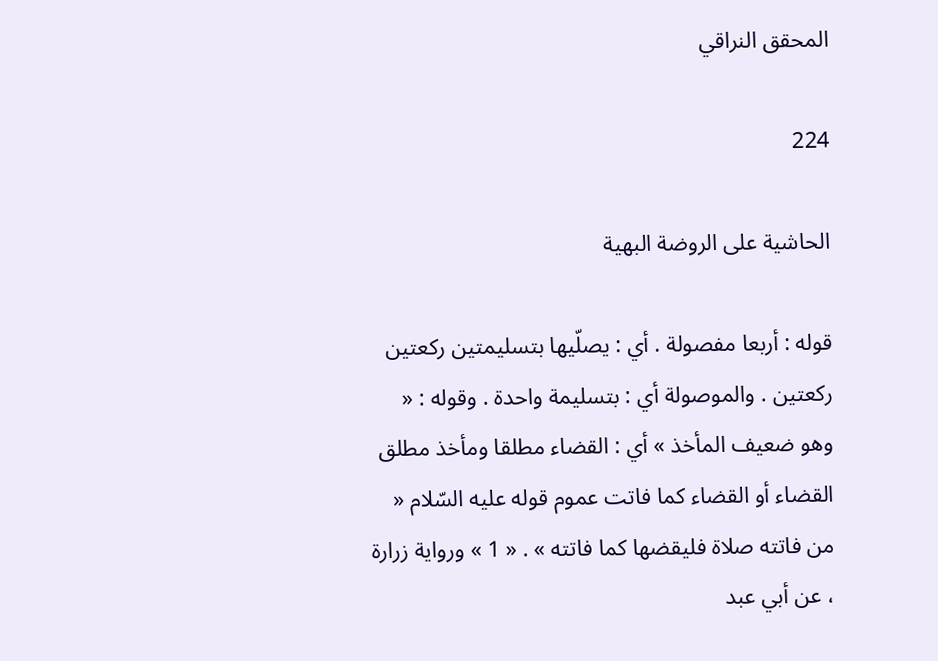المحقق النراقي

224

الحاشية على الروضة البهية

قوله : أربعا مفصولة . أي : يصلّيها بتسليمتين ركعتين ركعتين . والموصولة أي : بتسليمة واحدة . وقوله : « وهو ضعيف المأخذ » أي : القضاء مطلقا ومأخذ مطلق القضاء أو القضاء كما فاتت عموم قوله عليه السّلام « من فاتته صلاة فليقضها كما فاتته » . « 1 » ورواية زرارة ، عن أبي عبد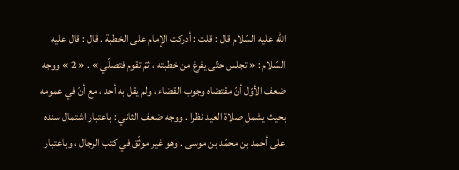اللّه عليه السّلام قال : قلت : أدركت الإمام على الخطبة . قال : قال عليه السّلام : « تجلس حتّى يفرغ من خطبته ، ثمّ تقوم فتصلّي » . « 2 » ووجه ضعف الأوّل أنّ مقتضاه وجوب القضاء ، ولم يقل به أحد ، مع أنّ في عمومه بحيث يشمل صلاة العيد نظرا . ووجه ضعف الثاني : باعتبار اشتمال سنده على أحمد بن محمّد بن موسى . وهو غير موثّق في كتب الرجال ، وباعتبار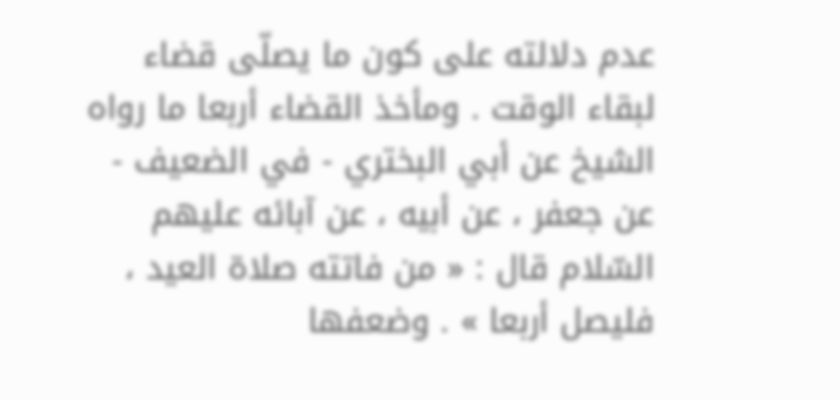عدم دلالته على كون ما يصلّى قضاء لبقاء الوقت . ومأخذ القضاء أربعا ما رواه الشيخ عن أبي البختري - في الضعيف - عن جعفر ، عن أبيه ، عن آبائه عليهم السّلام قال : « من فاتته صلاة العيد ، فليصل أربعا » . وضعفها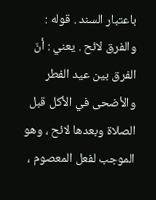باعتبار السند . قوله : والفرق لائح . يعني : أنّ الفرق بين عيد الفطر والأضحى في الأكل قبل الصلاة وبعدها لائح ، وهو الموجب لفعل المعصوم ،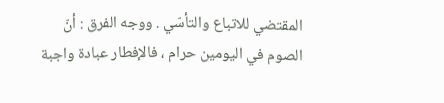المقتضي للاتباع والتأسّي . ووجه الفرق : أنّ الصوم في اليومين حرام ، فالإفطار عبادة واجبة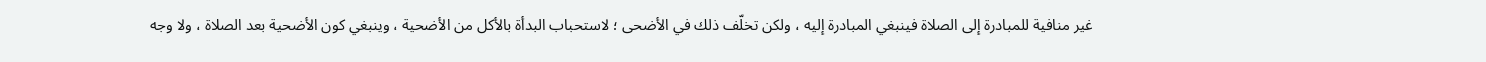غير منافية للمبادرة إلى الصلاة فينبغي المبادرة إليه ، ولكن تخلّف ذلك في الأضحى ؛ لاستحباب البدأة بالأكل من الأضحية ، وينبغي كون الأضحية بعد الصلاة ، ولا وجه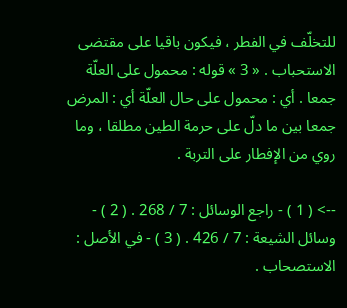للتخلّف في الفطر ، فيكون باقيا على مقتضى الاستحباب . « 3 » قوله : محمول على العلّة جمعا . أي : محمول على حال العلّة أي : المرض جمعا بين ما دلّ على حرمة الطين مطلقا ، وما روي من الإفطار على التربة .

--> ( 1 ) - راجع الوسائل : 7 / 268 . ( 2 ) - وسائل الشيعة : 7 / 426 . ( 3 ) - في الأصل : الاستصحاب .